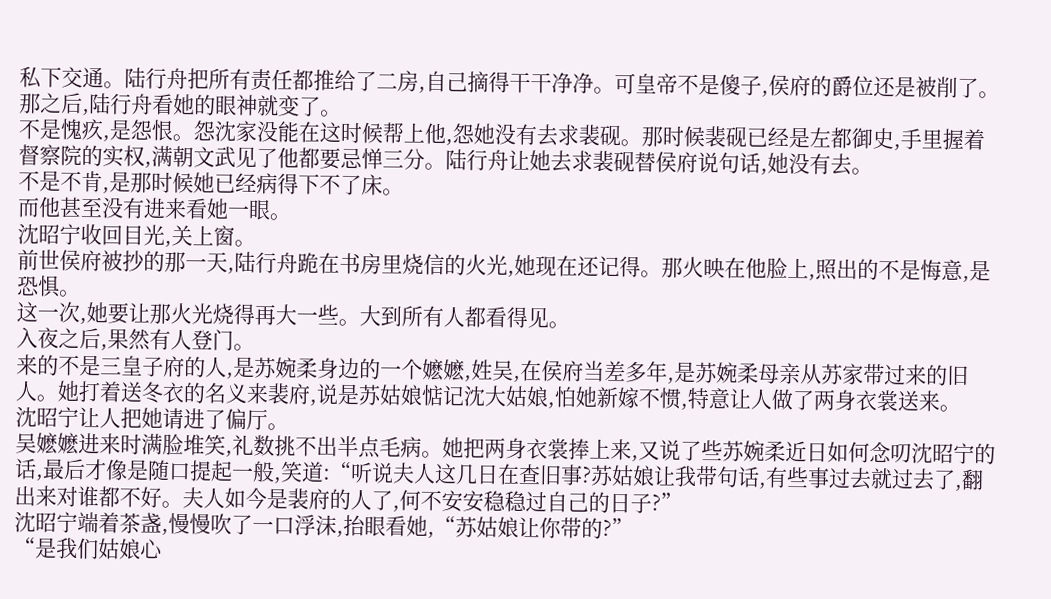私下交通。陆行舟把所有责任都推给了二房,自己摘得干干净净。可皇帝不是傻子,侯府的爵位还是被削了。
那之后,陆行舟看她的眼神就变了。
不是愧疚,是怨恨。怨沈家没能在这时候帮上他,怨她没有去求裴砚。那时候裴砚已经是左都御史,手里握着督察院的实权,满朝文武见了他都要忌惮三分。陆行舟让她去求裴砚替侯府说句话,她没有去。
不是不肯,是那时候她已经病得下不了床。
而他甚至没有进来看她一眼。
沈昭宁收回目光,关上窗。
前世侯府被抄的那一天,陆行舟跪在书房里烧信的火光,她现在还记得。那火映在他脸上,照出的不是悔意,是恐惧。
这一次,她要让那火光烧得再大一些。大到所有人都看得见。
入夜之后,果然有人登门。
来的不是三皇子府的人,是苏婉柔身边的一个嬷嬷,姓吴,在侯府当差多年,是苏婉柔母亲从苏家带过来的旧人。她打着送冬衣的名义来裴府,说是苏姑娘惦记沈大姑娘,怕她新嫁不惯,特意让人做了两身衣裳送来。
沈昭宁让人把她请进了偏厅。
吴嬷嬷进来时满脸堆笑,礼数挑不出半点毛病。她把两身衣裳捧上来,又说了些苏婉柔近日如何念叨沈昭宁的话,最后才像是随口提起一般,笑道:“听说夫人这几日在查旧事?苏姑娘让我带句话,有些事过去就过去了,翻出来对谁都不好。夫人如今是裴府的人了,何不安安稳稳过自己的日子?”
沈昭宁端着茶盏,慢慢吹了一口浮沫,抬眼看她,“苏姑娘让你带的?”
“是我们姑娘心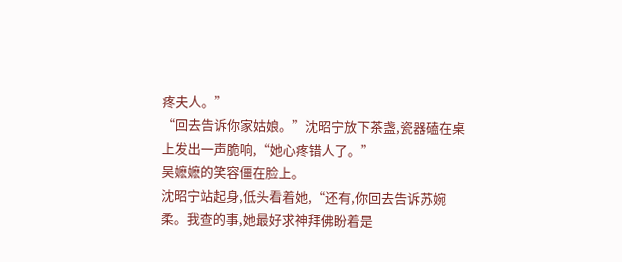疼夫人。”
“回去告诉你家姑娘。”沈昭宁放下茶盏,瓷器磕在桌上发出一声脆响,“她心疼错人了。”
吴嬷嬷的笑容僵在脸上。
沈昭宁站起身,低头看着她,“还有,你回去告诉苏婉柔。我查的事,她最好求神拜佛盼着是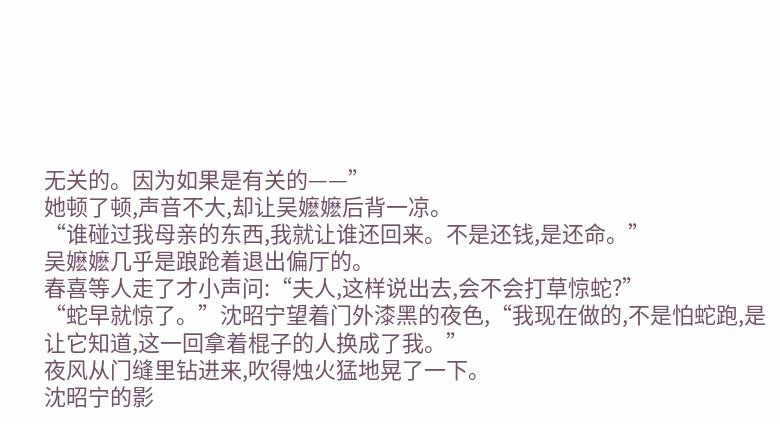无关的。因为如果是有关的——”
她顿了顿,声音不大,却让吴嬷嬷后背一凉。
“谁碰过我母亲的东西,我就让谁还回来。不是还钱,是还命。”
吴嬷嬷几乎是踉跄着退出偏厅的。
春喜等人走了才小声问:“夫人,这样说出去,会不会打草惊蛇?”
“蛇早就惊了。”沈昭宁望着门外漆黑的夜色,“我现在做的,不是怕蛇跑,是让它知道,这一回拿着棍子的人换成了我。”
夜风从门缝里钻进来,吹得烛火猛地晃了一下。
沈昭宁的影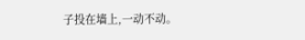子投在墙上,一动不动。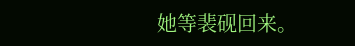她等裴砚回来。